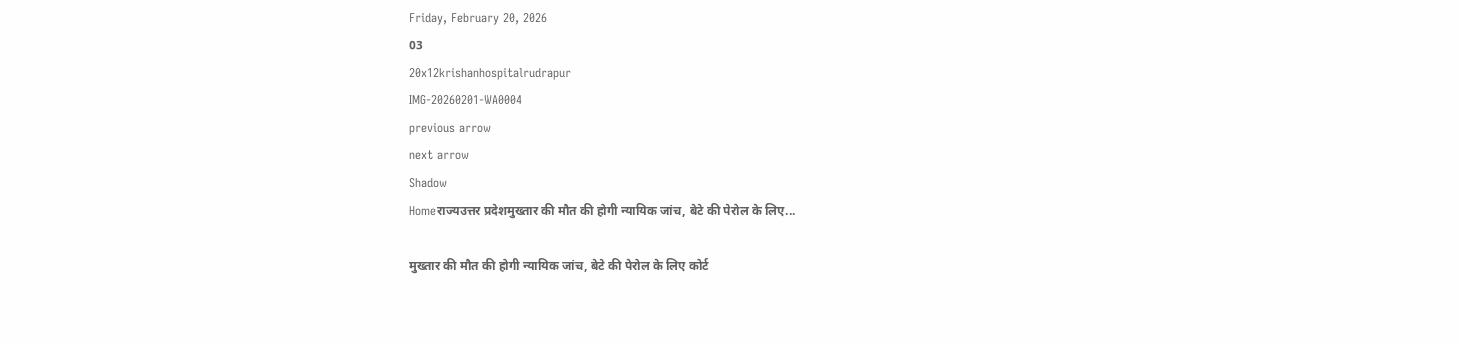Friday, February 20, 2026
03
20x12krishanhospitalrudrapur
IMG-20260201-WA0004
previous arrow
next arrow
Shadow
Homeराज्यउत्तर प्रदेशमुख्तार की मौत की होगी न्यायिक जांच, बेटे की पेरोल के लिए...

मुख्तार की मौत की होगी न्यायिक जांच, बेटे की पेरोल के लिए कोर्ट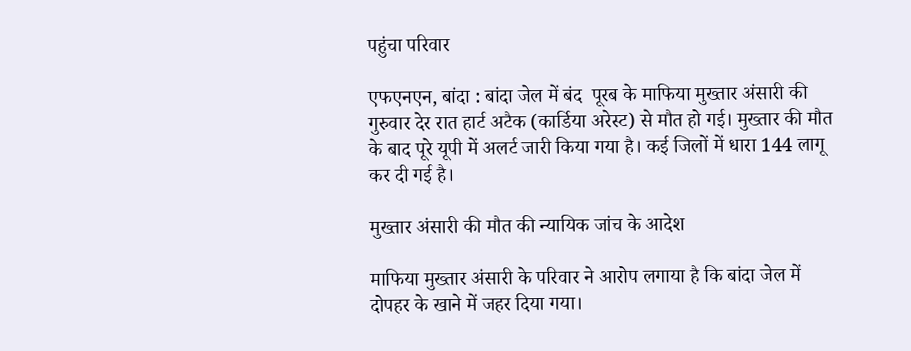पहुंचा परिवार

एफएनएन, बांदा : बांदा जेल में बंद  पूरब के माफिया मुख्तार अंसारी की गुरुवार देर रात हार्ट अटैक (कार्डिया अरेस्ट) से मौत हो गई। मुख्तार की मौत के बाद पूरे यूपी में अलर्ट जारी किया गया है। कई जिलों में धारा 144 लागू कर दी गई है।

मुख्तार अंसारी की मौत की न्यायिक जांच के आदेश

माफिया मुख्तार अंसारी के परिवार ने आरोप लगाया है कि बांदा जेल में दोपहर के खाने में जहर दिया गया।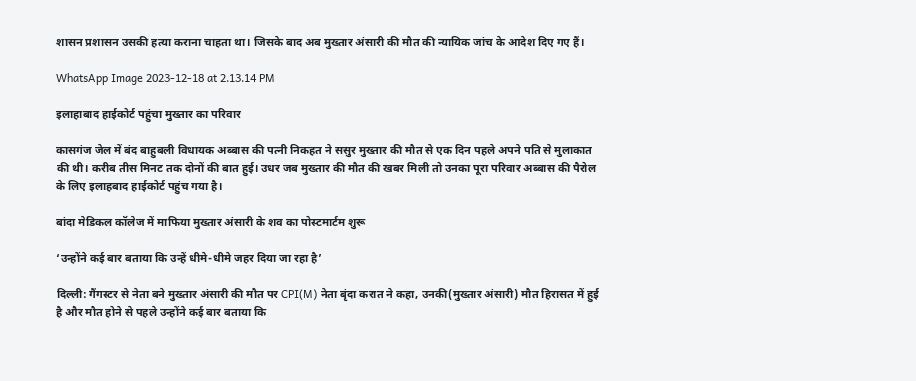शासन प्रशासन उसकी हत्या कराना चाहता था। जिसके बाद अब मुख्तार अंसारी की मौत की न्यायिक जांच के आदेश दिए गए हैं।

WhatsApp Image 2023-12-18 at 2.13.14 PM

इलाहाबाद हाईकोर्ट पहुंचा मुख्तार का परिवार

कासगंज जेल में बंद बाहुबली विधायक अब्बास की पत्नी निकहत ने ससुर मुख्तार की मौत से एक दिन पहले अपने पति से मुलाकात की थी। करीब तीस मिनट तक दोनों की बात हुई। उधर जब मुख्तार की मौत की खबर मिली तो उनका पूरा परिवार अब्बास की पैरोल के लिए इलाहबाद हाईकोर्ट पहुंच गया है।

बांदा मेडिकल कॉलेज में माफिया मुख्तार अंसारी के शव का पोस्टमार्टम शुरू

‘उन्होंने कई बार बताया कि उन्हें धीमे-धीमे जहर दिया जा रहा है’

दिल्ली: गैंगस्टर से नेता बने मुख्तार अंसारी की मौत पर CPI(M) नेता बृंदा करात ने कहा, उनकी(मुख्तार अंसारी) मौत हिरासत में हुई है और मौत होने से पहले उन्होंने कई बार बताया कि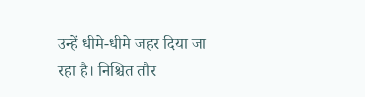उन्हें धीमे-धीमे जहर दिया जा रहा है। निश्चित तौर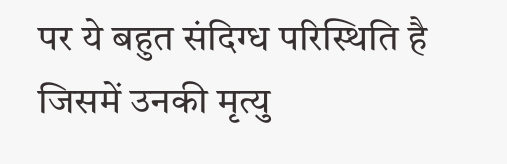पर ये बहुत संदिग्ध परिस्थिति है जिसमें उनकी मृत्यु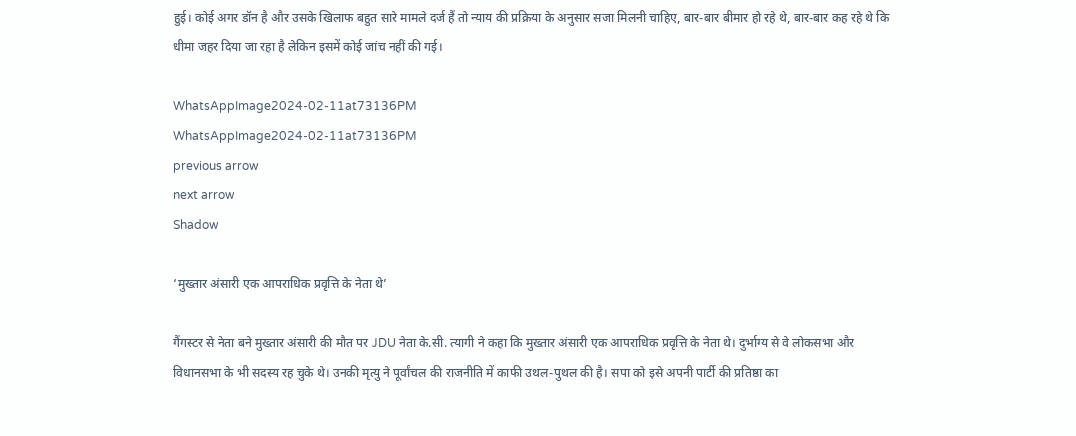हुई। कोई अगर डॉन है और उसके खिलाफ बहुत सारे मामले दर्ज हैं तो न्याय की प्रक्रिया के अनुसार सजा मिलनी चाहिए, बार-बार बीमार हो रहे थे, बार-बार कह रहे थे कि धीमा जहर दिया जा रहा है लेकिन इसमें कोई जांच नहीं की गई।

WhatsAppImage2024-02-11at73136PM
WhatsAppImage2024-02-11at73136PM
previous arrow
next arrow
Shadow

‘मुख्तार अंसारी एक आपराधिक प्रवृत्ति के नेता थे’

गैंगस्टर से नेता बने मुख्तार अंसारी की मौत पर JDU नेता के.सी. त्यागी ने कहा कि मुख्तार अंसारी एक आपराधिक प्रवृत्ति के नेता थे। दुर्भाग्य से वे लोकसभा और विधानसभा के भी सदस्य रह चुके थे। उनकी मृत्यु ने पूर्वांचल की राजनीति में काफी उथल-पुथल की है। सपा को इसे अपनी पार्टी की प्रतिष्ठा का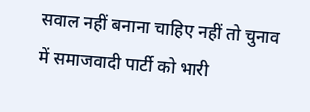सवाल नहीं बनाना चाहिए नहीं तो चुनाव में समाजवादी पार्टी को भारी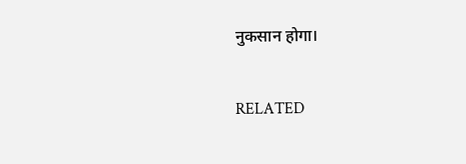नुकसान होगा।

RELATED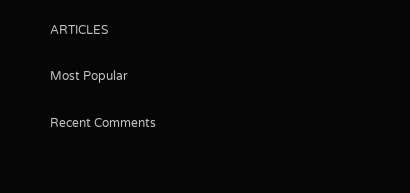ARTICLES

Most Popular

Recent Comments